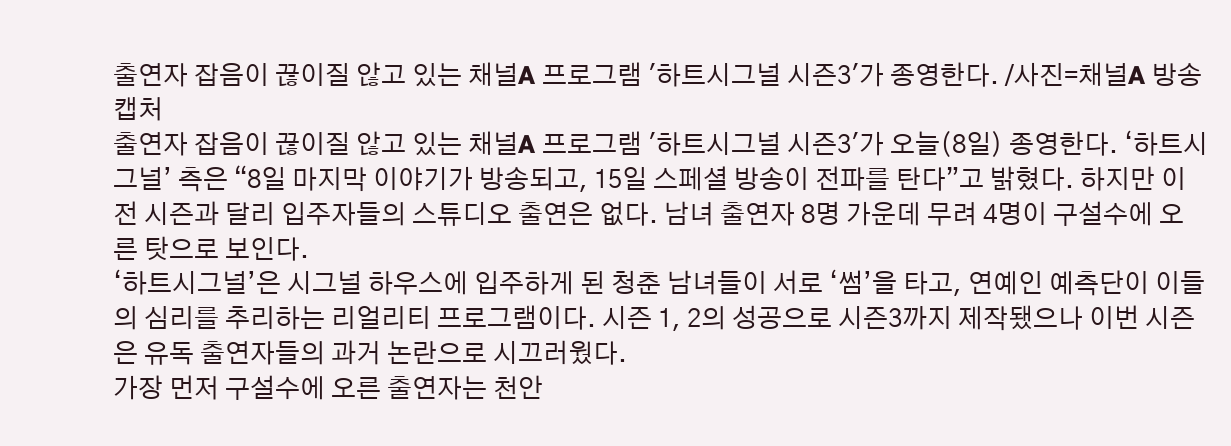출연자 잡음이 끊이질 않고 있는 채널A 프로그램 '하트시그널 시즌3'가 종영한다. /사진=채널A 방송캡처
출연자 잡음이 끊이질 않고 있는 채널A 프로그램 '하트시그널 시즌3'가 오늘(8일) 종영한다. ‘하트시그널’ 측은 “8일 마지막 이야기가 방송되고, 15일 스페셜 방송이 전파를 탄다”고 밝혔다. 하지만 이전 시즌과 달리 입주자들의 스튜디오 출연은 없다. 남녀 출연자 8명 가운데 무려 4명이 구설수에 오른 탓으로 보인다.
‘하트시그널’은 시그널 하우스에 입주하게 된 청춘 남녀들이 서로 ‘썸’을 타고, 연예인 예측단이 이들의 심리를 추리하는 리얼리티 프로그램이다. 시즌 1, 2의 성공으로 시즌3까지 제작됐으나 이번 시즌은 유독 출연자들의 과거 논란으로 시끄러웠다.
가장 먼저 구설수에 오른 출연자는 천안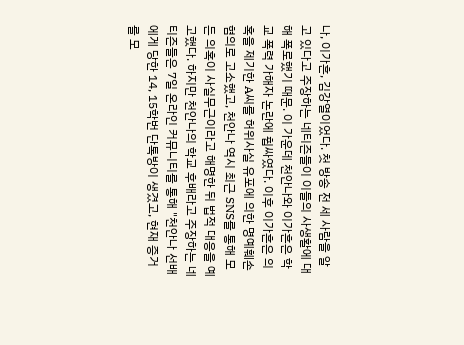나, 이가흔, 김강열이었다. 첫 방송 전 세 사람을 알고 있다고 주장하는 네티즌들이 이들의 사생활에 대해 폭로했기 때문. 이 가운데 천안나와 이가흔은 학교 폭력 가해자 논란에 휩싸였다. 이후 이가흔은 의혹을 제기한 A씨를 허위사실 유포에 의한 명예훼손 혐의로 고소했고, 천안나 역시 최근 SNS를 통해 모든 의혹이 사실무근이라고 해명한 뒤 법적 대응을 예고했다. 하지만 천안나의 학교 후배라고 주장하는 네티즌들은 7일 온라인 커뮤니티를 통해 "천안나 선배에게 당한 14, 15학번 단톡방이 생겼고, 현재 증거를 모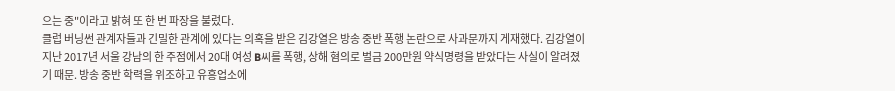으는 중"이라고 밝혀 또 한 번 파장을 불렀다.
클럽 버닝썬 관계자들과 긴밀한 관계에 있다는 의혹을 받은 김강열은 방송 중반 폭행 논란으로 사과문까지 게재했다. 김강열이 지난 2017년 서울 강남의 한 주점에서 20대 여성 B씨를 폭행, 상해 혐의로 벌금 200만원 약식명령을 받았다는 사실이 알려졌기 때문. 방송 중반 학력을 위조하고 유흥업소에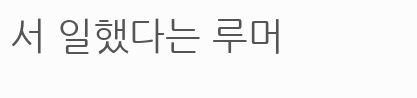서 일했다는 루머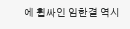에 휩싸인 임한결 역시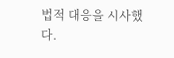법적 대응을 시사했다.